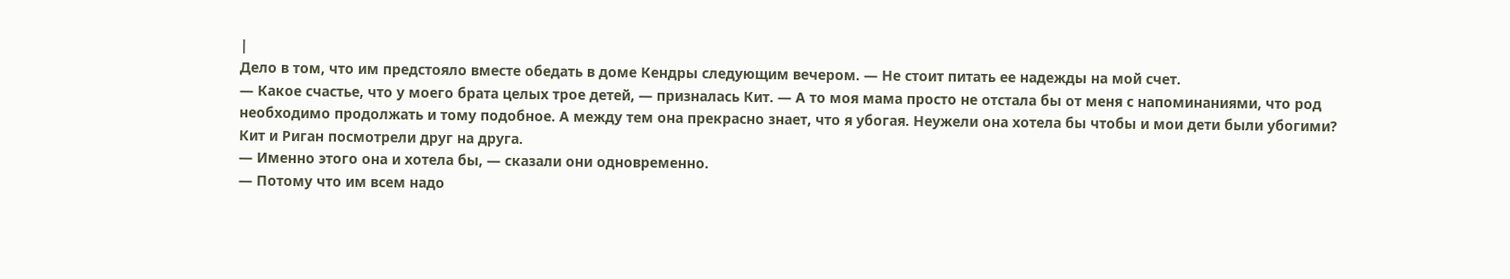|
Дело в том, что им предстояло вместе обедать в доме Кендры следующим вечером. — Не стоит питать ее надежды на мой счет.
— Какое счастье, что у моего брата целых трое детей, — призналась Кит. — А то моя мама просто не отстала бы от меня с напоминаниями, что род необходимо продолжать и тому подобное. А между тем она прекрасно знает, что я убогая. Неужели она хотела бы чтобы и мои дети были убогими?
Кит и Риган посмотрели друг на друга.
— Именно этого она и хотела бы, — сказали они одновременно.
— Потому что им всем надо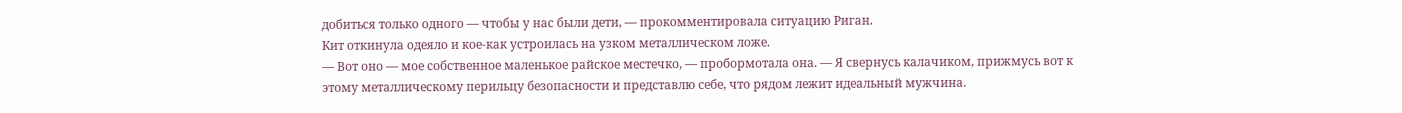добиться только одного — чтобы у нас были дети, — прокомментировала ситуацию Риган.
Кит откинула одеяло и кое-как устроилась на узком металлическом ложе.
— Вот оно — мое собственное маленькое райское местечко, — пробормотала она. — Я свернусь калачиком, прижмусь вот к этому металлическому перильцу безопасности и представлю себе, что рядом лежит идеальный мужчина.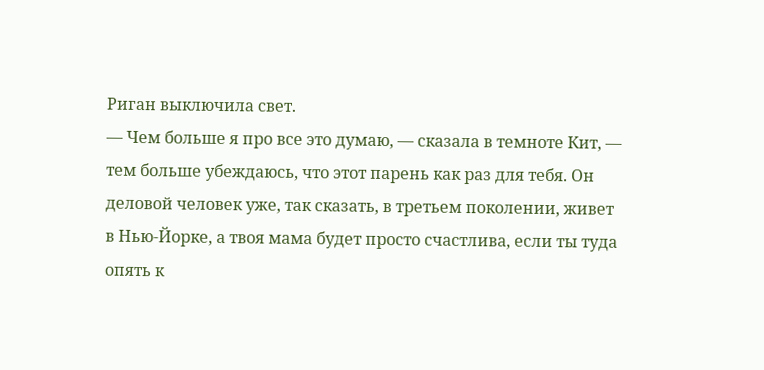Риган выключила свет.
— Чем больше я про все это думаю, — сказала в темноте Кит, — тем больше убеждаюсь, что этот парень как раз для тебя. Он деловой человек уже, так сказать, в третьем поколении, живет в Нью-Йорке, а твоя мама будет просто счастлива, если ты туда опять к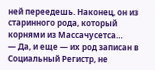ней переедешь. Наконец, он из старинного рода, который корнями из Массачусетса…
— Да, и еще — их род записан в Социальный Регистр, не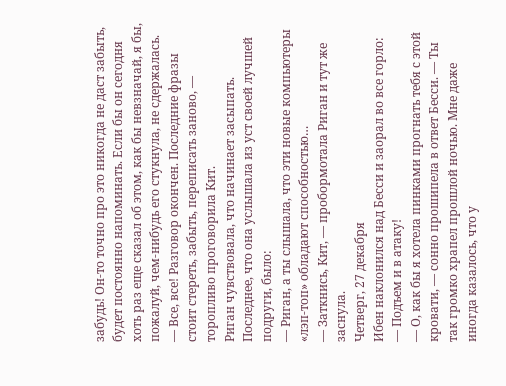забудь! Он-то точно про это никогда не даст забыть, будет постоянно напоминать. Если бы он сегодня хоть раз еще сказал об этом, как бы невзначай, я бы, пожалуй, чем-нибудь его стукнула, не сдержалась.
— Все, все! Разговор окончен. Последние фразы стоит стереть, забыть, переписать заново, — торопливо проговорила Кит.
Риган чувствовала, что начинает засыпать. Последнее, что она услышала из уст своей лучшей подруги, было:
— Риган, а ты слышала, что эти новые компьютеры «лэп-топ» обладают способностью…
— Заткнись, Кит, — пробормотала Риган и тут же заснула.
Четверг, 27 декабря
Ибен наклонился над Бесси и заорал во все горло:
— Подъем и в атаку!
— О, как бы я хотела пинками прогнать тебя с этой кровати, — сонно прошипела в ответ Бесси. — Ты так громко храпел прошлой ночью. Мне даже иногда казалось, что у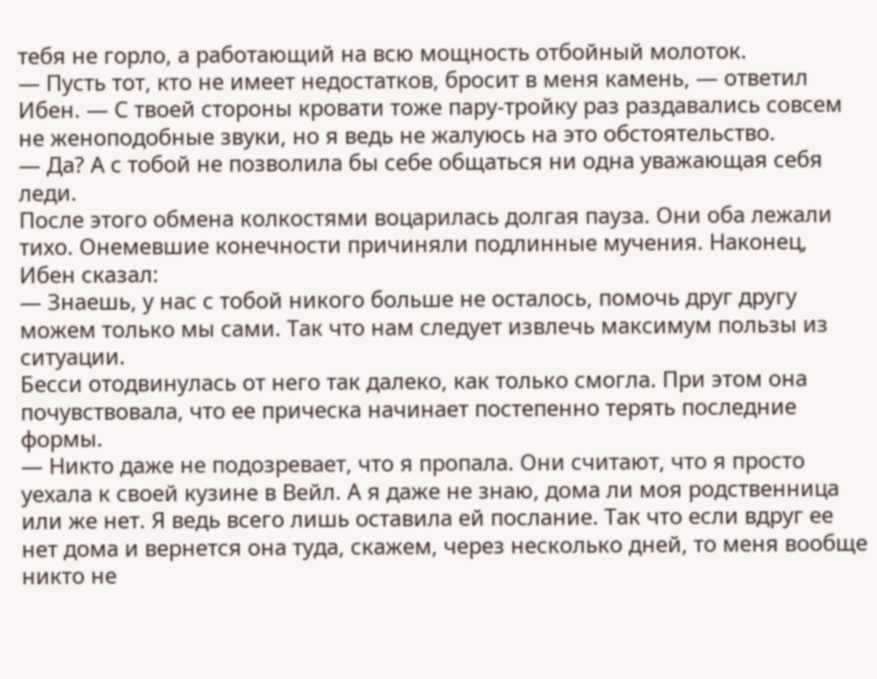тебя не горло, а работающий на всю мощность отбойный молоток.
— Пусть тот, кто не имеет недостатков, бросит в меня камень, — ответил Ибен. — С твоей стороны кровати тоже пару-тройку раз раздавались совсем не женоподобные звуки, но я ведь не жалуюсь на это обстоятельство.
— Да? А с тобой не позволила бы себе общаться ни одна уважающая себя леди.
После этого обмена колкостями воцарилась долгая пауза. Они оба лежали тихо. Онемевшие конечности причиняли подлинные мучения. Наконец, Ибен сказал:
— Знаешь, у нас с тобой никого больше не осталось, помочь друг другу можем только мы сами. Так что нам следует извлечь максимум пользы из ситуации.
Бесси отодвинулась от него так далеко, как только смогла. При этом она почувствовала, что ее прическа начинает постепенно терять последние формы.
— Никто даже не подозревает, что я пропала. Они считают, что я просто уехала к своей кузине в Вейл. А я даже не знаю, дома ли моя родственница или же нет. Я ведь всего лишь оставила ей послание. Так что если вдруг ее нет дома и вернется она туда, скажем, через несколько дней, то меня вообще никто не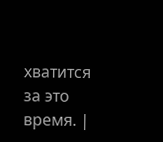хватится за это время. |